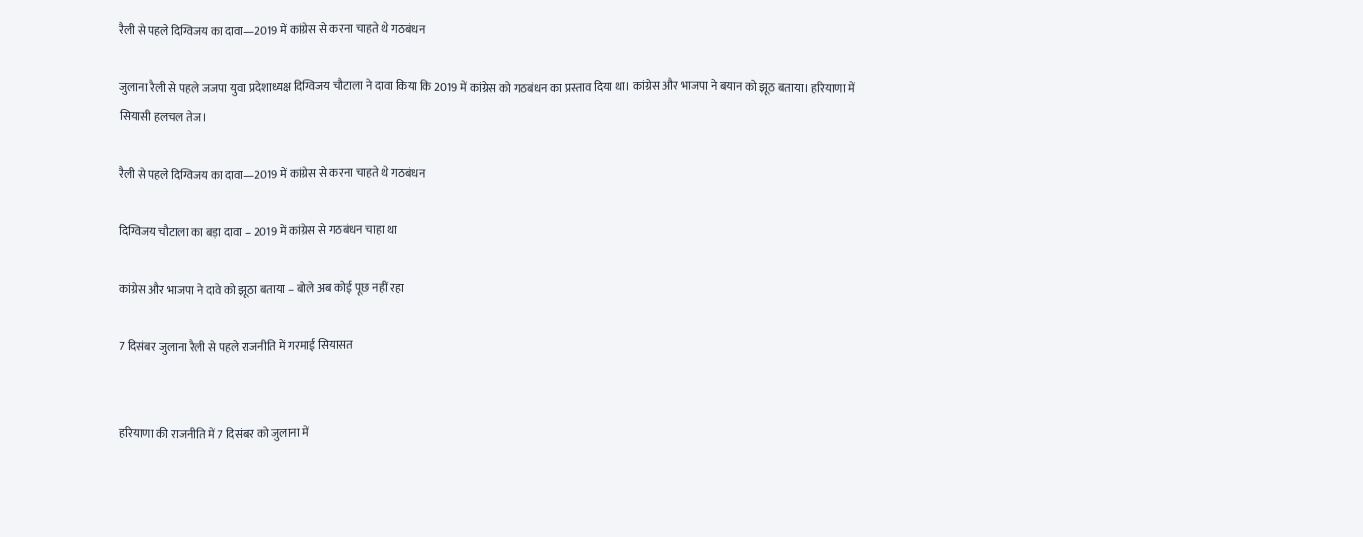रैली से पहले दिग्विजय का दावा—2019 में कांग्रेस से करना चाहते थे गठबंधन

जुलाना रैली से पहले जजपा युवा प्रदेशाध्यक्ष दिग्विजय चौटाला ने दावा किया कि 2019 में कांग्रेस को गठबंधन का प्रस्ताव दिया था। कांग्रेस और भाजपा ने बयान को झूठ बताया। हरियाणा में सियासी हलचल तेज।

रैली से पहले दिग्विजय का दावा—2019 में कांग्रेस से करना चाहते थे गठबंधन

दिग्विजय चौटाला का बड़ा दावा – 2019 में कांग्रेस से गठबंधन चाहा था

कांग्रेस और भाजपा ने दावे को झूठा बताया – बोले अब कोई पूछ नहीं रहा

7 दिसंबर जुलाना रैली से पहले राजनीति में गरमाई सियासत


हरियाणा की राजनीति में 7 दिसंबर को जुलाना में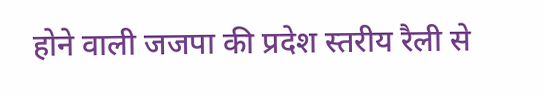होने वाली जजपा की प्रदेश स्तरीय रैली से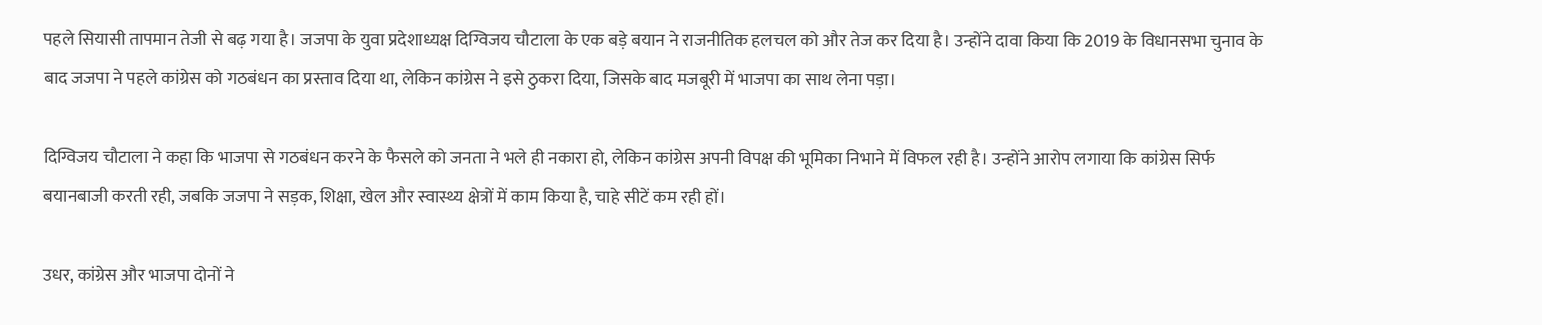पहले सियासी तापमान तेजी से बढ़ गया है। जजपा के युवा प्रदेशाध्यक्ष दिग्विजय चौटाला के एक बड़े बयान ने राजनीतिक हलचल को और तेज कर दिया है। उन्होंने दावा किया कि 2019 के विधानसभा चुनाव के बाद जजपा ने पहले कांग्रेस को गठबंधन का प्रस्ताव दिया था, लेकिन कांग्रेस ने इसे ठुकरा दिया, जिसके बाद मजबूरी में भाजपा का साथ लेना पड़ा।

दिग्विजय चौटाला ने कहा कि भाजपा से गठबंधन करने के फैसले को जनता ने भले ही नकारा हो, लेकिन कांग्रेस अपनी विपक्ष की भूमिका निभाने में विफल रही है। उन्होंने आरोप लगाया कि कांग्रेस सिर्फ बयानबाजी करती रही, जबकि जजपा ने सड़क, शिक्षा, खेल और स्वास्थ्य क्षेत्रों में काम किया है, चाहे सीटें कम रही हों।

उधर, कांग्रेस और भाजपा दोनों ने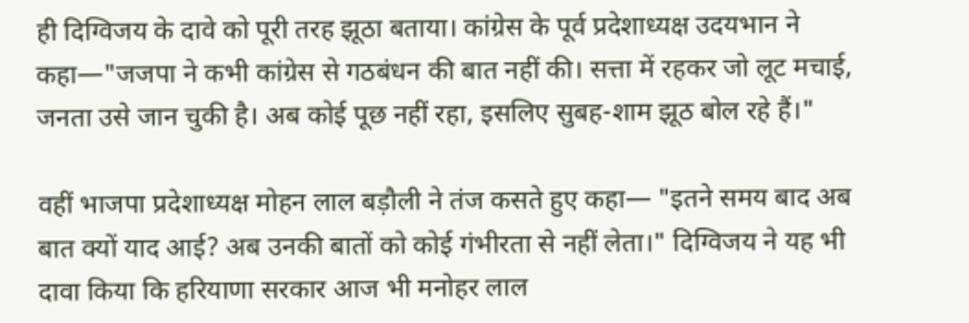ही दिग्विजय के दावे को पूरी तरह झूठा बताया। कांग्रेस के पूर्व प्रदेशाध्यक्ष उदयभान ने कहा—"जजपा ने कभी कांग्रेस से गठबंधन की बात नहीं की। सत्ता में रहकर जो लूट मचाई, जनता उसे जान चुकी है। अब कोई पूछ नहीं रहा, इसलिए सुबह-शाम झूठ बोल रहे हैं।"

वहीं भाजपा प्रदेशाध्यक्ष मोहन लाल बड़ौली ने तंज कसते हुए कहा— "इतने समय बाद अब बात क्यों याद आई? अब उनकी बातों को कोई गंभीरता से नहीं लेता।" दिग्विजय ने यह भी दावा किया कि हरियाणा सरकार आज भी मनोहर लाल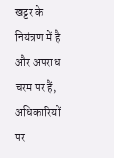खट्टर के नियंत्रण में है और अपराध चरम पर हैं, अधिकारियों पर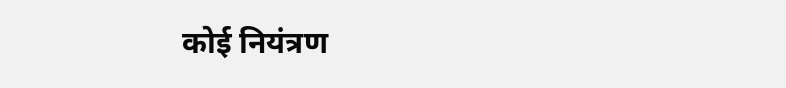कोई नियंत्रण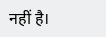नहीं है।